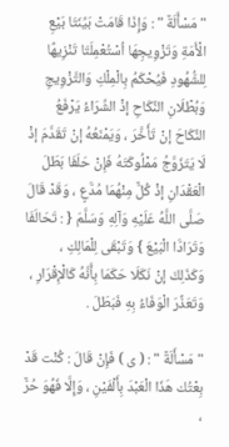" مَسْأَلَةٌ " : وَإِذَا قَامَتْ بَيِّنَتَا بَيْعِ الْأَمَةِ وَتَزْوِيجِهَا اُسْتُعْمِلَتَا تَنْزِيهًا لِلشُّهُودِ فَيُحْكَمُ بِالْمِلْكِ وَالتَّزْوِيجِ وَبُطْلَانِ النِّكَاحِ إذْ الشِّرَاءُ يَرْفَعُ النِّكَاحَ إنْ تَأَخَّرَ ، وَيَمْنَعُهُ إنْ تَقَدَّمَ إذْ لَا يَتَزَوَّجُ مَمْلُوكَتَهُ فَإِنْ حَلَفَا بَطَلَ الْعَقْدَانِ إذْ كُلٌّ مِنْهُمَا مُدَّعٍ ، وَقَدْ قَالَ صَلَّى اللَّهُ عَلَيْهِ وَآلِهِ وَسَلَّمَ { : تَحَالَفَا وَتَرَادَّا الْبَيْعَ } وَتَبْقَى لِلْمَالِكِ ، وَكَذَلِكَ إنْ نَكَلَا حَكَمَا بِأَنَّهُ كَالْإِقْرَارِ ، وَتَعَذَّرَ الْوَفَاءُ بِهِ فَبَطَلَ .

" مَسْأَلَةٌ " : ( ى ) فَإِنْ قَالَ : كُنْت قَدْ بِعْتُك هَذَا الْعَبْدَ بِأَلْفَيْنِ ، وَإِلَّا فَهُوَ حُرٌّ ،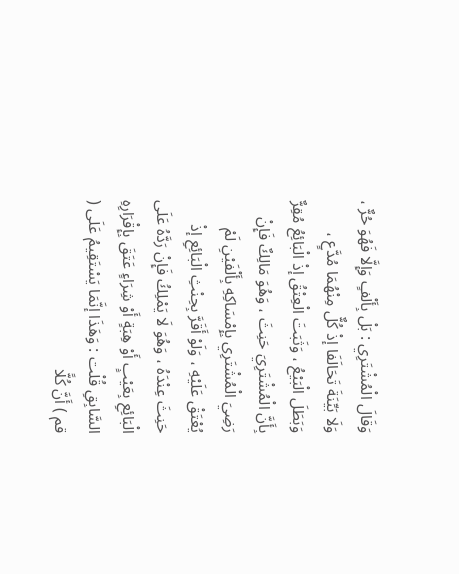وَقَالَ الْمُشْتَرِي : بَلْ بِأَلْفٍ وَإِلَّا فَهُوَ حُرٌّ ، وَلَا بَيِّنَةَ تَحَالَفَا إذْ كُلٌّ مِنْهُمَا مُدَّعٍ ، وَبَطَلَ الْبَيْعُ ، وَثَبَتَ الْعِتْقُ إذْ الْبَائِعُ مُقِرٌّ بِأَنَّ الْمُشْتَرِيَ حَنِثَ ، وَهُوَ مَالِكٌ فَإِنْ رَضِيَ الْمُشْتَرِي بِإِمْسَاكِهِ بِأَلْفَيْنِ لَمْ يُعْتَقْ عَلَيْهِ ، وَلَوْ أَقَرَّ بِحِنْثِ الْبَائِعِ إذْ حَنِثَ عِنْدَهُ ، وَهُوَ لَا يَمْلِكُ فَإِنْ رَدَّهُ عَلَى الْبَائِعِ بِعَيْبٍ أَوْ هِبَةٍ أَوْ شِرَاءٍ عَتَقَ بِإِقْرَارِهِ السَّابِقِ قُلْت : وَهَذَا إنَّمَا يَسْتَقِيمُ عَلَى ( قم ) أَنَّ كُلًّا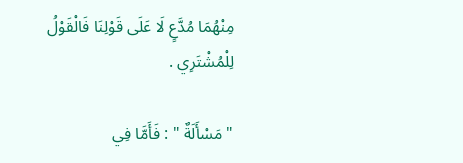مِنْهُمَا مُدَّعٍ لَا عَلَى قَوْلِنَا فَالْقَوْلُ لِلْمُشْتَرِي .

" مَسْأَلَةٌ " : فَأَمَّا فِي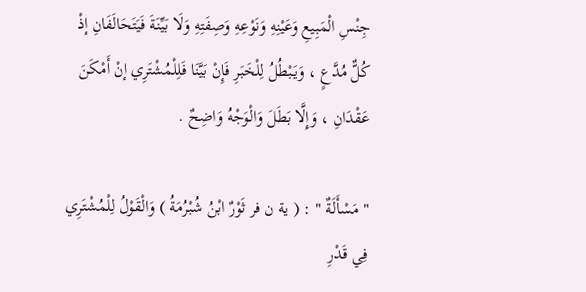جِنْسِ الْمَبِيعِ وَعَيْنِهِ وَنَوْعِهِ وَصِفَتِهِ وَلَا بَيِّنَةَ فَيَتَحَالَفَانِ إذْ كُلٌّ مُدَّعٍ ، وَيَبْطُلُ لِلْخَبَرِ فَإِنْ بَيَّنَا فَلِلْمُشْتَرِي إنْ أَمْكَنَ عَقْدَانِ ، وَإِلَّا بَطَلَ وَالْوَجْهُ وَاضِحٌ .

" مَسْأَلَةٌ " : ( ية ن فر ثَوْرٌ ابْنُ شُبْرُمَةُ ) وَالْقَوْلُ لِلْمُشْتَرِي فِي قَدْرِ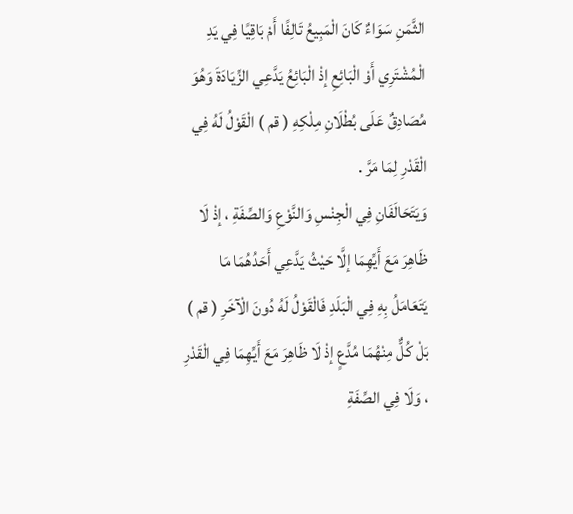الثَّمَنِ سَوَاءٌ كَانَ الْمَبِيعُ تَالِفًا أَمْ بَاقِيًا فِي يَدِ الْمُشْتَرِي أَوْ الْبَائِعِ إذْ الْبَائِعُ يَدَّعِي الزِّيَادَةَ وَهُوَ مُصَادِقٌ عَلَى بُطْلَانِ مِلْكِهِ ( قم ) الْقَوْلُ لَهُ فِي الْقَدْرِ لِمَا مَرَّ .
وَيَتَحَالَفَانِ فِي الْجِنْسِ وَالنَّوْعِ وَالصِّفَةِ ، إذْ لَا ظَاهِرَ مَعَ أَيِّهِمَا إلَّا حَيْثُ يَدَّعِي أَحَدُهُمَا مَا يَتَعَامَلُ بِهِ فِي الْبَلَدِ فَالْقَوْلُ لَهُ دُونَ الْآخَرِ ( قم ) بَلْ كُلٌّ مِنْهُمَا مُدَّعٍ إذْ لَا ظَاهِرَ مَعَ أَيِّهِمَا فِي الْقَدْرِ ، وَلَا فِي الصِّفَةِ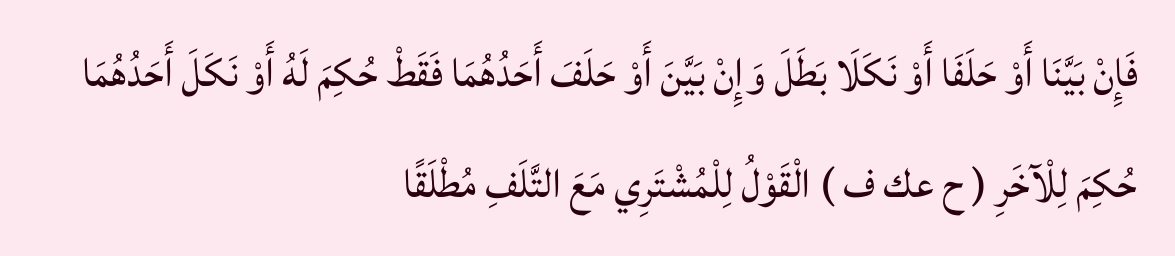فَإِنْ بَيَّنَا أَوْ حَلَفَا أَوْ نَكَلَا بَطَلَ وَإِنْ بَيَّنَ أَوْ حَلَفَ أَحَدُهُمَا فَقَطْ حُكِمَ لَهُ أَوْ نَكَلَ أَحَدُهُمَا حُكِمَ لِلْآخَرِ ( ح عك ف ) الْقَوْلُ لِلْمُشْتَرِي مَعَ التَّلَفِ مُطْلَقًا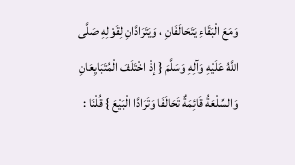وَمَعَ الْبَقَاءِ يَتَحَالَفَانِ ، وَيَتَرَادَّانِ لِقَوْلِهِ صَلَّى اللَّهُ عَلَيْهِ وَآلِهِ وَسَلَّمَ { إذْ اخْتَلَفَ الْمُتَبَايِعَانِ وَالسِّلْعَةُ قَائِمَةٌ تَحَالَفَا وَتَرَادَّا الْبَيْعَ } قُلْنَا :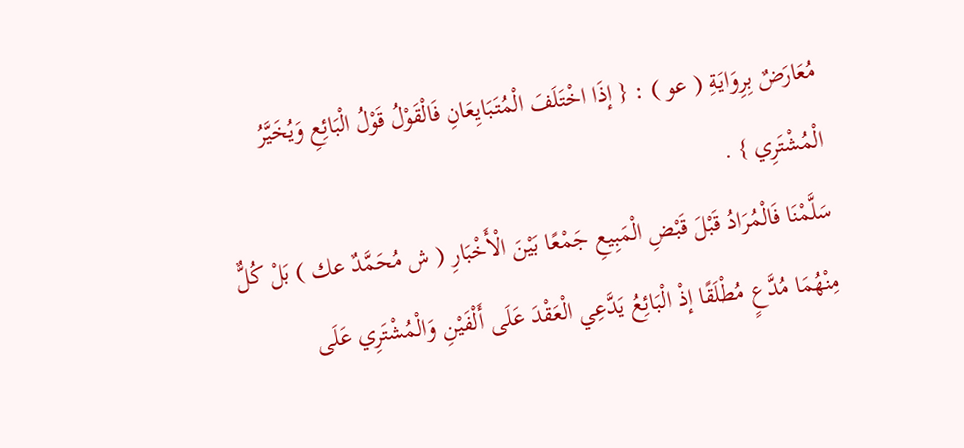مُعَارَضٌ بِرِوَايَةِ ( عو ) : { إذَا اخْتَلَفَ الْمُتَبَايِعَانِ فَالْقَوْلُ قَوْلُ الْبَائِعِ وَيُخَيَّرُ الْمُشْتَرِي } .
سَلَّمْنَا فَالْمُرَادُ قَبْلَ قَبْضِ الْمَبِيعِ جَمْعًا بَيْنَ الْأَخْبَارِ ( ش مُحَمَّدٌ عك ) بَلْ كُلٌّ مِنْهُمَا مُدَّعٍ مُطْلَقًا إذْ الْبَائِعُ يَدَّعِي الْعَقْدَ عَلَى أَلْفَيْنِ وَالْمُشْتَرِي عَلَى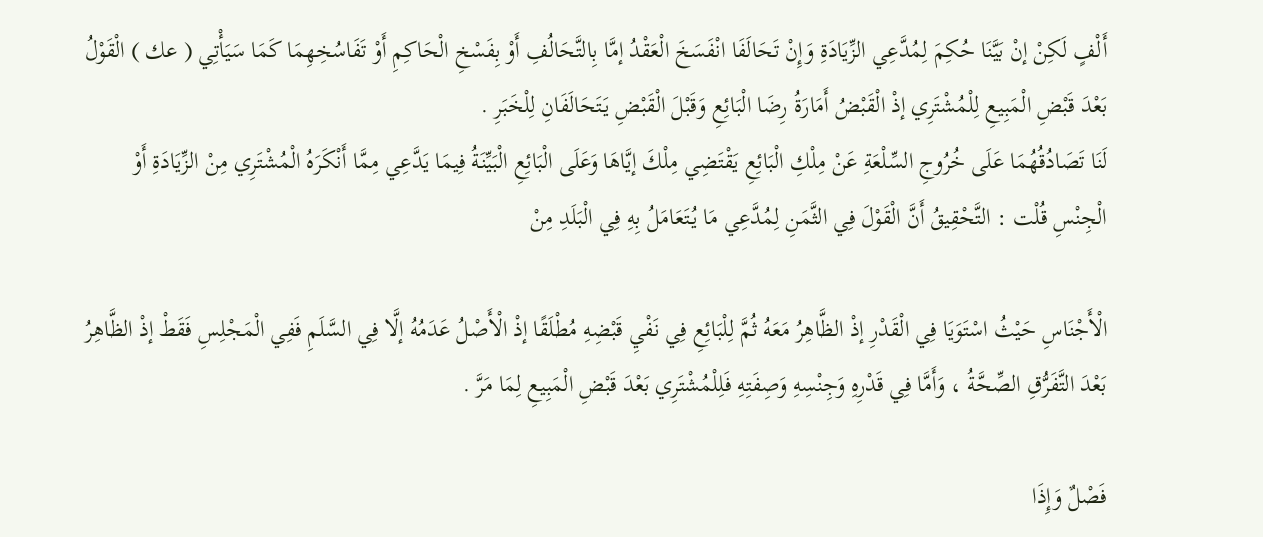أَلْفٍ لَكِنْ إنْ بَيَّنَا حُكِمَ لِمُدَّعِي الزِّيَادَةِ وَإِنْ تَحَالَفَا انْفَسَخَ الْعَقْدُ إمَّا بِالتَّحَالُفِ أَوْ بِفَسْخِ الْحَاكِمِ أَوْ تَفَاسُخِهِمَا كَمَا سَيَأْتِي ( عك ) الْقَوْلُ بَعْدَ قَبْضِ الْمَبِيعِ لِلْمُشْتَرِي إذْ الْقَبْضُ أَمَارَةُ رِضَا الْبَائِعِ وَقَبْلَ الْقَبْضِ يَتَحَالَفَانِ لِلْخَبَرِ .
لَنَا تَصَادُقُهُمَا عَلَى خُرُوجِ السِّلْعَةِ عَنْ مِلْكِ الْبَائِعِ يَقْتَضِي مِلْكَ إيَّاهَا وَعَلَى الْبَائِعِ الْبَيِّنَةُ فِيمَا يَدَّعِي مِمَّا أَنْكَرَهُ الْمُشْتَرِي مِنْ الزِّيَادَةِ أَوْ الْجِنْسِ قُلْت : التَّحْقِيقُ أَنَّ الْقَوْلَ فِي الثَّمَنِ لِمُدَّعِي مَا يُتَعَامَلُ بِهِ فِي الْبَلَدِ مِنْ

الْأَجْنَاسِ حَيْثُ اسْتَوَيَا فِي الْقَدْرِ إذْ الظَّاهِرُ مَعَهُ ثُمَّ لِلْبَائِعِ فِي نَفْيِ قَبْضِهِ مُطْلَقًا إذْ الْأَصْلُ عَدَمُهُ إلَّا فِي السَّلَمِ فَفِي الْمَجْلِسِ فَقَطْ إذْ الظَّاهِرُ بَعْدَ التَّفَرُّقِ الصِّحَّةُ ، وَأَمَّا فِي قَدْرِهِ وَجِنْسِهِ وَصِفَتِهِ فَلِلْمُشْتَرِي بَعْدَ قَبْضِ الْمَبِيعِ لِمَا مَرَّ .

فَصْلٌ وَإِذَا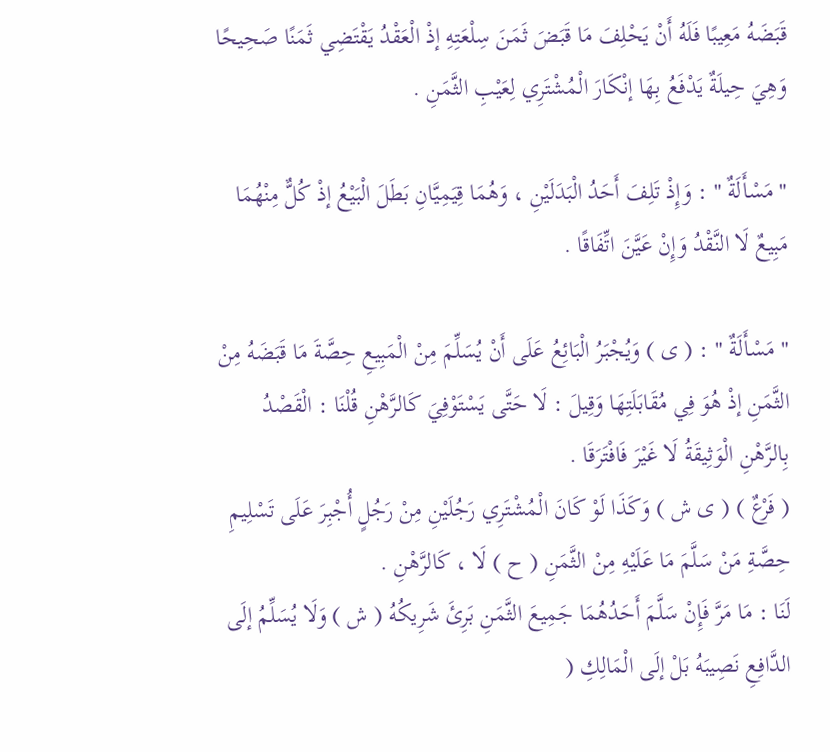قَبَضَهُ مَعِيبًا فَلَهُ أَنْ يَحْلِفَ مَا قَبَضَ ثَمَنَ سِلْعَتِهِ إذْ الْعَقْدُ يَقْتَضِي ثَمَنًا صَحِيحًا وَهِيَ حِيلَةٌ يَدْفَعُ بِهَا إنْكَارَ الْمُشْتَرِي لِعَيْبِ الثَّمَنِ .

" مَسْأَلَةٌ " : وَإِذْ تَلِفَ أَحَدُ الْبَدَلَيْنِ ، وَهُمَا قِيَمِيَّانِ بَطَلَ الْبَيْعُ إذْ كُلٌّ مِنْهُمَا مَبِيعٌ لَا النَّقْدُ وَإِنْ عَيَّنَ اتِّفَاقًا .

" مَسْأَلَةٌ " : ( ى ) وَيُجْبَرُ الْبَائِعُ عَلَى أَنْ يُسَلِّمَ مِنْ الْمَبِيعِ حِصَّةَ مَا قَبَضَهُ مِنْ الثَّمَنِ إذْ هُوَ فِي مُقَابَلَتِهَا وَقِيلَ : لَا حَتَّى يَسْتَوْفِيَ كَالرَّهْنِ قُلْنَا : الْقَصْدُ بِالرَّهْنِ الْوَثِيقَةُ لَا غَيْرَ فَافْتَرَقَا .
( فَرْعٌ ) ( ى ش ) وَكَذَا لَوْ كَانَ الْمُشْتَرِي رَجُلَيْنِ مِنْ رَجُلٍ أُجْبِرَ عَلَى تَسْلِيمِ حِصَّةِ مَنْ سَلَّمَ مَا عَلَيْهِ مِنْ الثَّمَنِ ( ح ) لَا ، كَالرَّهْنِ .
لَنَا : مَا مَرَّ فَإِنْ سَلَّمَ أَحَدُهُمَا جَمِيعَ الثَّمَنِ بَرِئَ شَرِيكُهُ ( ش ) وَلَا يُسَلِّمُ إلَى الدَّافِعِ نَصِيبَهُ بَلْ إلَى الْمَالِكِ (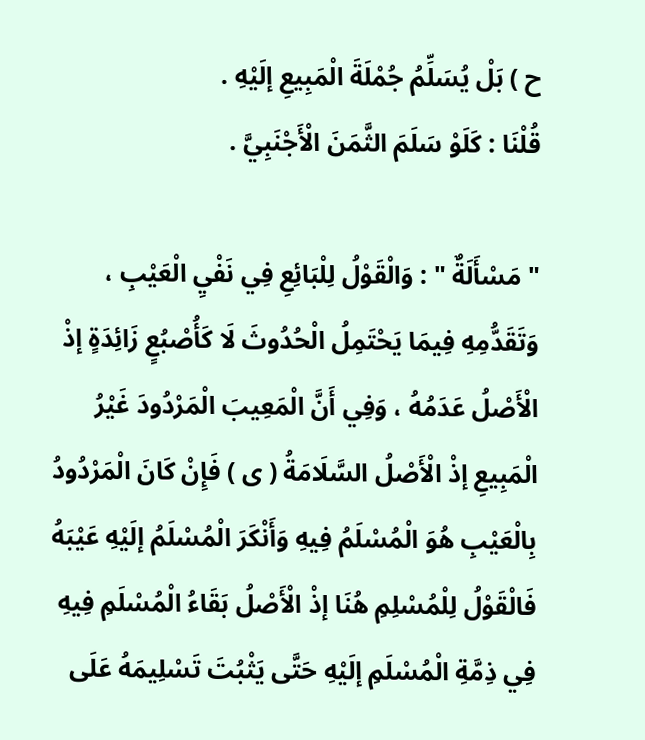ح ) بَلْ يُسَلِّمُ جُمْلَةَ الْمَبِيعِ إلَيْهِ .
قُلْنَا : كَلَوْ سَلَمَ الثَّمَنَ الْأَجْنَبِيَّ .

" مَسْأَلَةٌ " : وَالْقَوْلُ لِلْبَائِعِ فِي نَفْيِ الْعَيْبِ ، وَتَقَدُّمِهِ فِيمَا يَحْتَمِلُ الْحُدُوثَ لَا كَأُصْبُعٍ زَائِدَةٍ إذْ الْأَصْلُ عَدَمُهُ ، وَفِي أَنَّ الْمَعِيبَ الْمَرْدُودَ غَيْرُ الْمَبِيعِ إذْ الْأَصْلُ السَّلَامَةُ ( ى ) فَإِنْ كَانَ الْمَرْدُودُ بِالْعَيْبِ هُوَ الْمُسْلَمُ فِيهِ وَأَنْكَرَ الْمُسْلَمُ إلَيْهِ عَيْبَهُ فَالْقَوْلُ لِلْمُسْلِمِ هُنَا إذْ الْأَصْلُ بَقَاءُ الْمُسْلَمِ فِيهِ فِي ذِمَّةِ الْمُسْلَمِ إلَيْهِ حَتَّى يَثْبُتَ تَسْلِيمَهُ عَلَى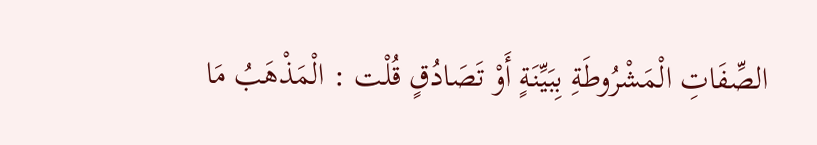الصِّفَاتِ الْمَشْرُوطَةِ بِبَيِّنَةٍ أَوْ تَصَادُقٍ قُلْت : الْمَذْهَبُ مَا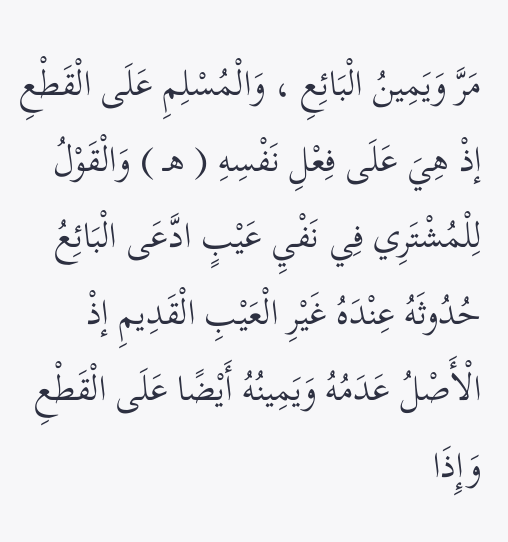مَرَّ وَيَمِينُ الْبَائِعِ ، وَالْمُسْلِمِ عَلَى الْقَطْعِ إذْ هِيَ عَلَى فِعْلِ نَفْسِهِ ( هـ ) وَالْقَوْلُ لِلْمُشْتَرِي فِي نَفْيِ عَيْبٍ ادَّعَى الْبَائِعُ حُدُوثَهُ عِنْدَهُ غَيْرِ الْعَيْبِ الْقَدِيمِ إذْ الْأَصْلُ عَدَمُهُ وَيَمِينُهُ أَيْضًا عَلَى الْقَطْعِ وَإِذَا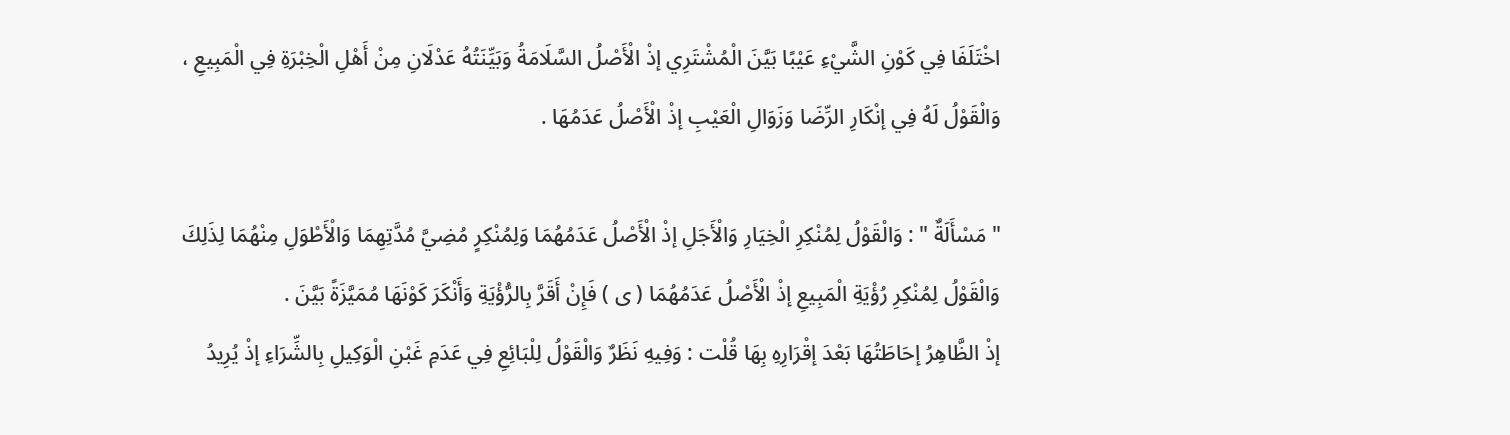اخْتَلَفَا فِي كَوْنِ الشَّيْءِ عَيْبًا بَيَّنَ الْمُشْتَرِي إذْ الْأَصْلُ السَّلَامَةُ وَبَيِّنَتُهُ عَدْلَانِ مِنْ أَهْلِ الْخِبْرَةِ فِي الْمَبِيعِ ، وَالْقَوْلُ لَهُ فِي إنْكَارِ الرِّضَا وَزَوَالِ الْعَيْبِ إذْ الْأَصْلُ عَدَمُهَا .

" مَسْأَلَةٌ " : وَالْقَوْلُ لِمُنْكِرِ الْخِيَارِ وَالْأَجَلِ إذْ الْأَصْلُ عَدَمُهُمَا وَلِمُنْكِرٍ مُضِيَّ مُدَّتِهِمَا وَالْأَطْوَلِ مِنْهُمَا لِذَلِكَ وَالْقَوْلُ لِمُنْكِرِ رُؤْيَةِ الْمَبِيعِ إذْ الْأَصْلُ عَدَمُهُمَا ( ى ) فَإِنْ أَقَرَّ بِالرُّؤْيَةِ وَأَنْكَرَ كَوْنَهَا مُمَيَّزَةً بَيَّنَ .
إذْ الظَّاهِرُ إحَاطَتُهَا بَعْدَ إقْرَارِهِ بِهَا قُلْت : وَفِيهِ نَظَرٌ وَالْقَوْلُ لِلْبَائِعِ فِي عَدَمِ غَبْنِ الْوَكِيلِ بِالشِّرَاءِ إذْ يُرِيدُ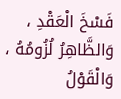فَسْخَ الْعَقْدِ ، وَالظَّاهِرُ لُزُومُهُ ، وَالْقَوْلُ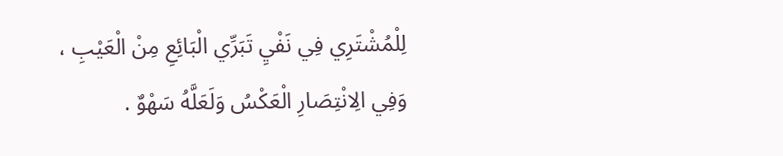لِلْمُشْتَرِي فِي نَفْيِ تَبَرِّي الْبَائِعِ مِنْ الْعَيْبِ ، وَفِي الِانْتِصَارِ الْعَكْسُ وَلَعَلَّهُ سَهْوٌ .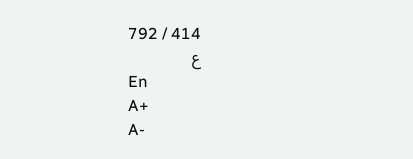414 / 792
ع
En
A+
A-